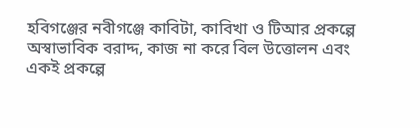হবিগঞ্জের নবীগঞ্জে কাবিটা, কাবিখা ও টিআর প্রকল্পে অস্বাভাবিক বরাদ্দ, কাজ না করে বিল উত্তোলন এবং একই প্রকল্পে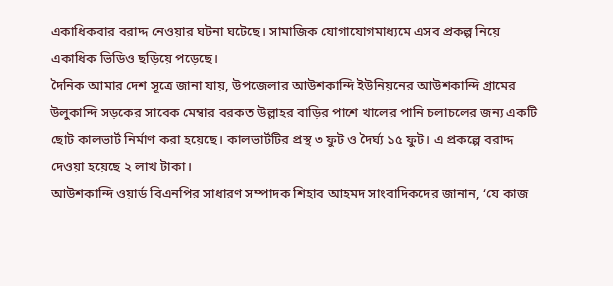একাধিকবার বরাদ্দ নেওয়ার ঘটনা ঘটেছে। সামাজিক যোগাযোগমাধ্যমে এসব প্রকল্প নিয়ে একাধিক ভিডিও ছড়িয়ে পড়েছে।
দৈনিক আমার দেশ সূত্রে জানা যায়, উপজেলার আউশকান্দি ইউনিয়নের আউশকান্দি গ্রামের উলুকান্দি সড়কের সাবেক মেম্বার বরকত উল্লাহর বাড়ির পাশে খালের পানি চলাচলের জন্য একটি ছোট কালভার্ট নির্মাণ করা হয়েছে। কালভার্টটির প্রস্থ ৩ ফুট ও দৈর্ঘ্য ১৫ ফুট। এ প্রকল্পে বরাদ্দ দেওয়া হয়েছে ২ লাখ টাকা।
আউশকান্দি ওয়ার্ড বিএনপির সাধারণ সম্পাদক শিহাব আহমদ সাংবাদিকদের জানান, ‘যে কাজ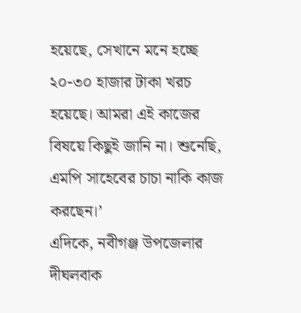হয়েছে, সেখানে মনে হচ্ছে ২০-৩০ হাজার টাকা খরচ হয়েছে। আমরা এই কাজের বিষয়ে কিছুই জানি না। শুনেছি, এমপি সাহেবের চাচা নাকি কাজ করছেন।’
এদিকে, নবীগঞ্জ উপজেলার দীঘলবাক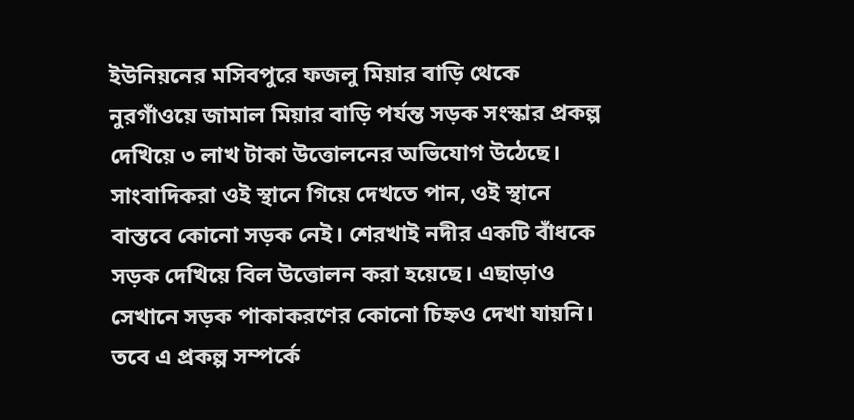ইউনিয়নের মসিবপুরে ফজলু মিয়ার বাড়ি থেকে নুরগাঁওয়ে জামাল মিয়ার বাড়ি পর্যন্ত সড়ক সংস্কার প্রকল্প দেখিয়ে ৩ লাখ টাকা উত্তোলনের অভিযোগ উঠেছে।
সাংবাদিকরা ওই স্থানে গিয়ে দেখতে পান, ওই স্থানে বাস্তবে কোনো সড়ক নেই। শেরখাই নদীর একটি বাঁধকে সড়ক দেখিয়ে বিল উত্তোলন করা হয়েছে। এছাড়াও সেখানে সড়ক পাকাকরণের কোনো চিহ্নও দেখা যায়নি। তবে এ প্রকল্প সম্পর্কে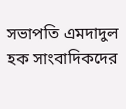সভাপতি এমদাদুল হক সাংবাদিকদের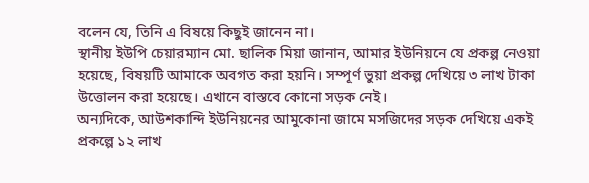বলেন যে, তিনি এ বিষয়ে কিছুই জানেন না।
স্থানীয় ইউপি চেয়ারম্যান মো. ছালিক মিয়া জানান, আমার ইউনিয়নে যে প্রকল্প নেওয়া হয়েছে, বিষয়টি আমাকে অবগত করা হয়নি। সম্পূর্ণ ভুয়া প্রকল্প দেখিয়ে ৩ লাখ টাকা উত্তোলন করা হয়েছে। এখানে বাস্তবে কোনো সড়ক নেই।
অন্যদিকে, আউশকান্দি ইউনিয়নের আমুকোনা জামে মসজিদের সড়ক দেখিয়ে একই প্রকল্পে ১২ লাখ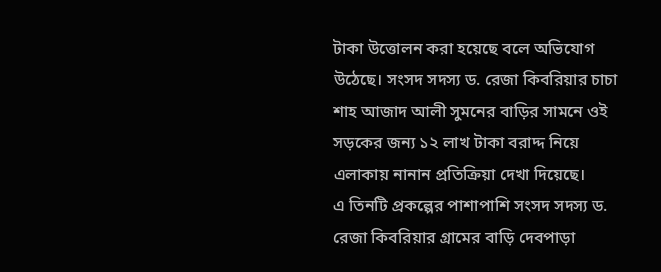টাকা উত্তোলন করা হয়েছে বলে অভিযোগ উঠেছে। সংসদ সদস্য ড. রেজা কিবরিয়ার চাচা শাহ আজাদ আলী সুমনের বাড়ির সামনে ওই সড়কের জন্য ১২ লাখ টাকা বরাদ্দ নিয়ে এলাকায় নানান প্রতিক্রিয়া দেখা দিয়েছে।
এ তিনটি প্রকল্পের পাশাপাশি সংসদ সদস্য ড. রেজা কিবরিয়ার গ্রামের বাড়ি দেবপাড়া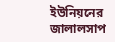ইউনিয়নের জালালসাপ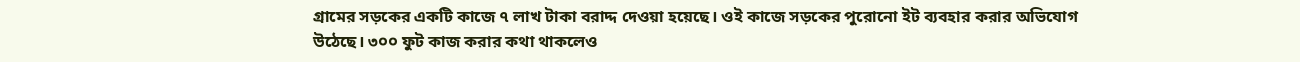গ্রামের সড়কের একটি কাজে ৭ লাখ টাকা বরাদ্দ দেওয়া হয়েছে। ওই কাজে সড়কের পুরোনো ইট ব্যবহার করার অভিযোগ উঠেছে। ৩০০ ফুট কাজ করার কথা থাকলেও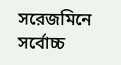সরেজমিনে সর্বোচ্চ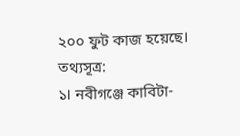২০০ ফুট কাজ হয়েছে।
তথ্যসূত্র:
১। নবীগঞ্জে কাবিটা-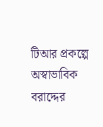টিআর প্রকল্পে অস্বাভাবিক বরাদ্দের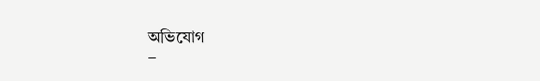অভিযোগ
–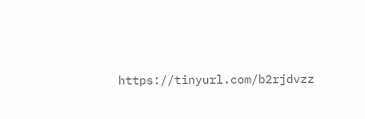https://tinyurl.com/b2rjdvzz